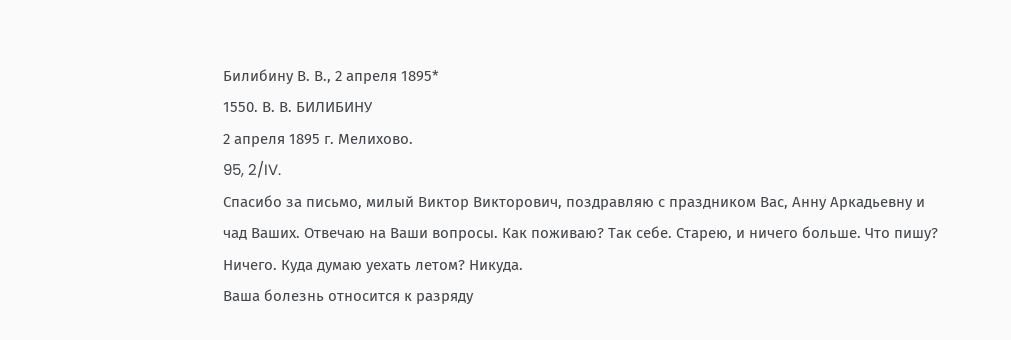Билибину В. В., 2 апреля 1895*
1550. В. В. БИЛИБИНУ
2 апреля 1895 г. Мелихово.
95, 2/IV.
Спасибо за письмо, милый Виктор Викторович, поздравляю с праздником Вас, Анну Аркадьевну и чад Ваших. Отвечаю на Ваши вопросы. Как поживаю? Так себе. Старею, и ничего больше. Что пишу? Ничего. Куда думаю уехать летом? Никуда.
Ваша болезнь относится к разряду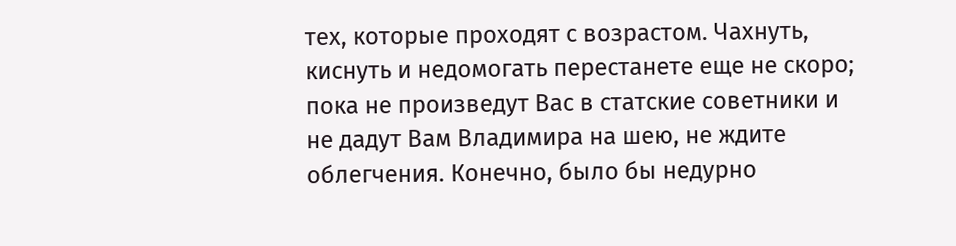тех, которые проходят с возрастом. Чахнуть, киснуть и недомогать перестанете еще не скоро; пока не произведут Вас в статские советники и не дадут Вам Владимира на шею, не ждите облегчения. Конечно, было бы недурно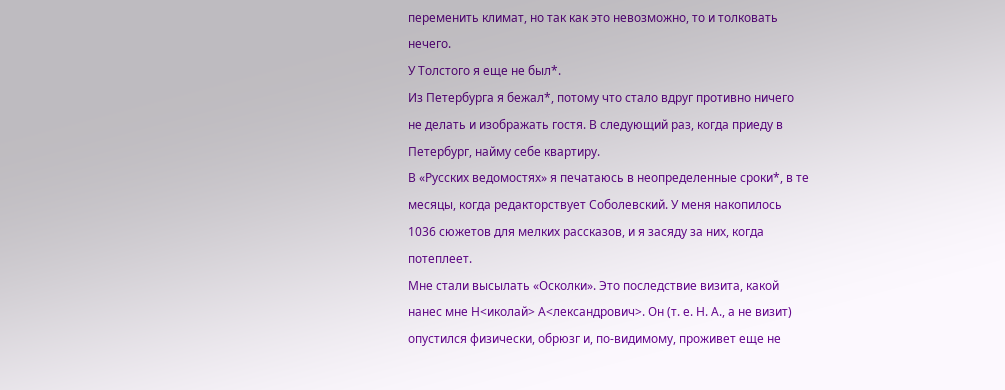переменить климат, но так как это невозможно, то и толковать нечего.
У Толстого я еще не был*.
Из Петербурга я бежал*, потому что стало вдруг противно ничего не делать и изображать гостя. В следующий раз, когда приеду в Петербург, найму себе квартиру.
В «Русских ведомостях» я печатаюсь в неопределенные сроки*, в те месяцы, когда редакторствует Соболевский. У меня накопилось 1036 сюжетов для мелких рассказов, и я засяду за них, когда потеплеет.
Мне стали высылать «Осколки». Это последствие визита, какой нанес мне Н<иколай> А<лександрович>. Он (т. е. Н. А., а не визит) опустился физически, обрюзг и, по-видимому, проживет еще не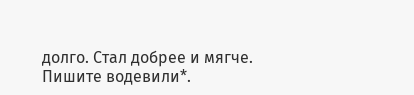долго. Стал добрее и мягче.
Пишите водевили*.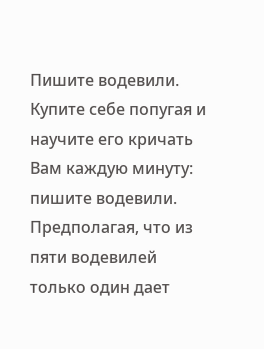Пишите водевили. Купите себе попугая и научите его кричать Вам каждую минуту: пишите водевили. Предполагая, что из пяти водевилей только один дает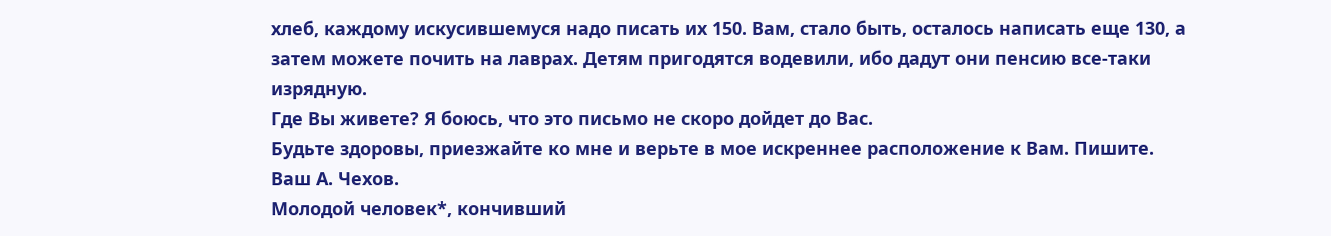хлеб, каждому искусившемуся надо писать их 150. Вам, стало быть, осталось написать еще 130, а затем можете почить на лаврах. Детям пригодятся водевили, ибо дадут они пенсию все-таки изрядную.
Где Вы живете? Я боюсь, что это письмо не скоро дойдет до Вас.
Будьте здоровы, приезжайте ко мне и верьте в мое искреннее расположение к Вам. Пишите.
Ваш А. Чехов.
Молодой человек*, кончивший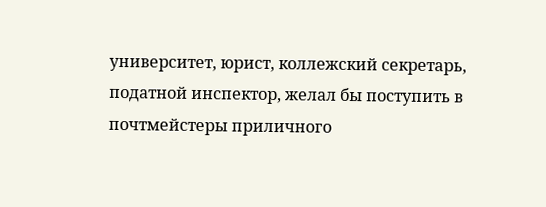университет, юрист, коллежский секретарь, податной инспектор, желал бы поступить в почтмейстеры приличного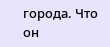города. Что он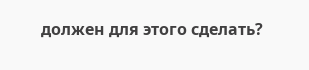должен для этого сделать?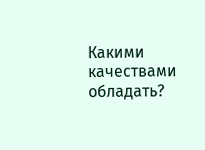Какими качествами обладать?